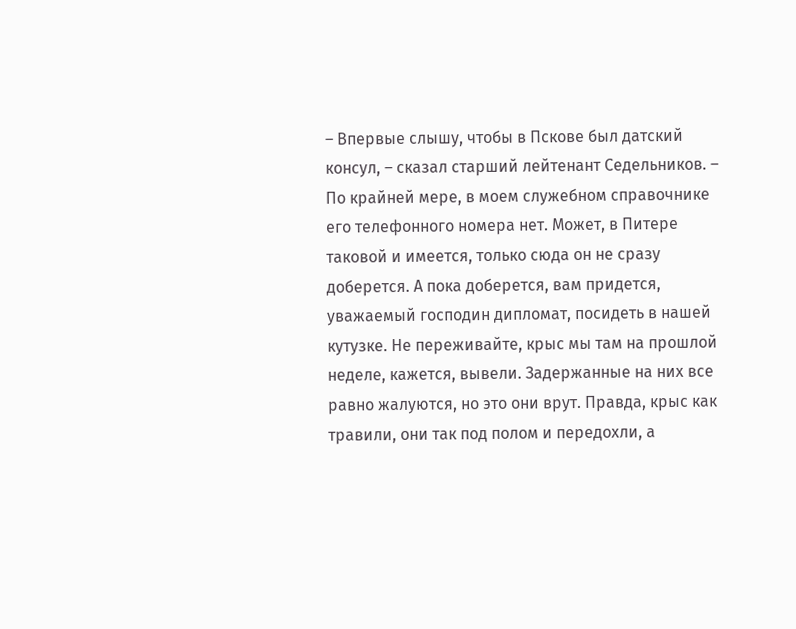– Впервые слышу, чтобы в Пскове был датский консул, – сказал старший лейтенант Седельников. – По крайней мере, в моем служебном справочнике его телефонного номера нет. Может, в Питере таковой и имеется, только сюда он не сразу доберется. А пока доберется, вам придется, уважаемый господин дипломат, посидеть в нашей кутузке. Не переживайте, крыс мы там на прошлой неделе, кажется, вывели. Задержанные на них все равно жалуются, но это они врут. Правда, крыс как травили, они так под полом и передохли, а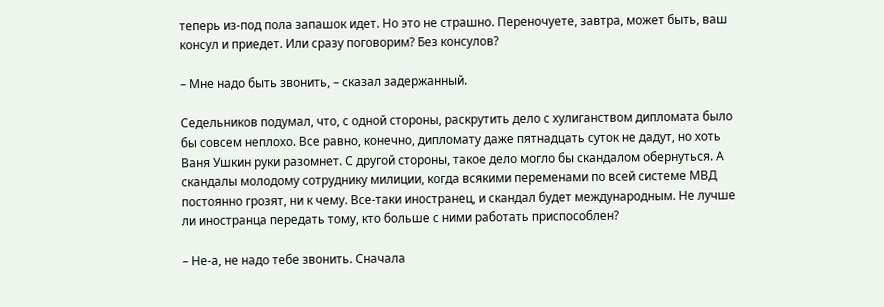теперь из-под пола запашок идет. Но это не страшно. Переночуете, завтра, может быть, ваш консул и приедет. Или сразу поговорим? Без консулов?

– Мне надо быть звонить, – сказал задержанный.

Седельников подумал, что, с одной стороны, раскрутить дело с хулиганством дипломата было бы совсем неплохо. Все равно, конечно, дипломату даже пятнадцать суток не дадут, но хоть Ваня Ушкин руки разомнет. С другой стороны, такое дело могло бы скандалом обернуться. А скандалы молодому сотруднику милиции, когда всякими переменами по всей системе МВД постоянно грозят, ни к чему. Все-таки иностранец, и скандал будет международным. Не лучше ли иностранца передать тому, кто больше с ними работать приспособлен?

– Не-а, не надо тебе звонить. Сначала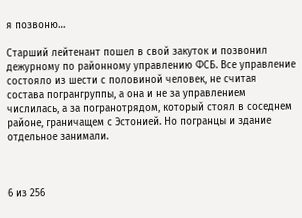я позвоню…

Старший лейтенант пошел в свой закуток и позвонил дежурному по районному управлению ФСБ. Все управление состояло из шести с половиной человек, не считая состава погрангруппы, а она и не за управлением числилась, а за погранотрядом, который стоял в соседнем районе, граничащем с Эстонией. Но погранцы и здание отдельное занимали.



6 из 256